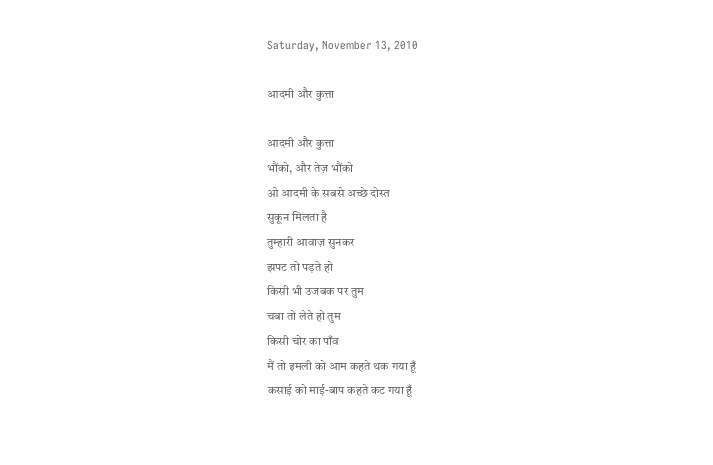Saturday, November 13, 2010

आदमी और कुत्ता

आदमी और कुत्ता
भौंको, और तेज़ भौंको
ओ आदमी के सबसे अच्छे दोस्त
सुकून मिलता है
तुम्हारी आवाज़ सुनकर
झपट तो पड़ते हो
किसी भी उजबक पर तुम
चबा तो लेते हो तुम
किसी चोर का पाँव
मैं तो इमली को आम कहते थक गया हूँ
कसाई को माई-बाप कहते कट गया हूँ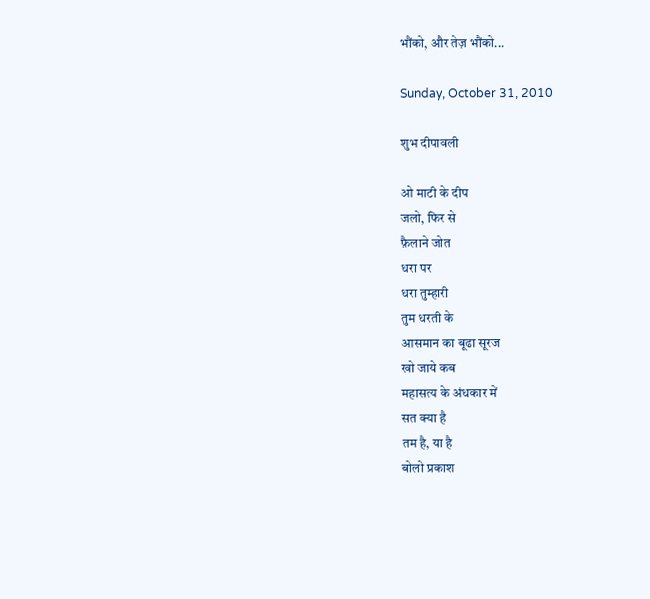भौंको, और तेज़ भौंको...

Sunday, October 31, 2010

शुभ दीपावली

ओ माटी के दीप
जलो, फिर से
फ़ैलाने जोत
धरा पर
धरा तुम्हारी
तुम धरती के
आसमान का बूढा सूरज
खो जाये कब
महासत्य के अंधकार में
सत क्या है
तम है, या है
बोलो प्रकाश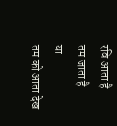रवि आता है
तम जाता है
या
तम को आता देख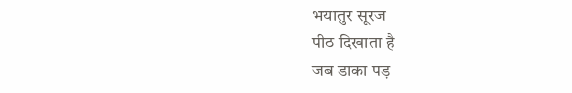भयातुर सूरज
पीठ दिखाता है
जब डाका पड़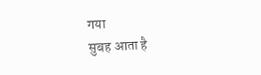गया
सुबह आता है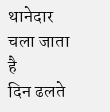थानेदार
चला जाता है
दिन ढलते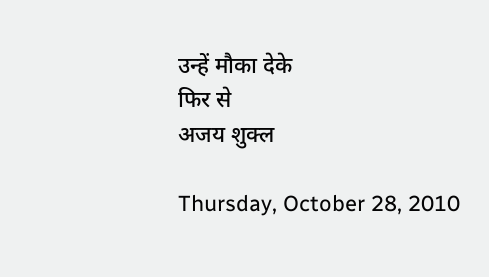उन्हें मौका देके
फिर से
अजय शुक्ल

Thursday, October 28, 2010